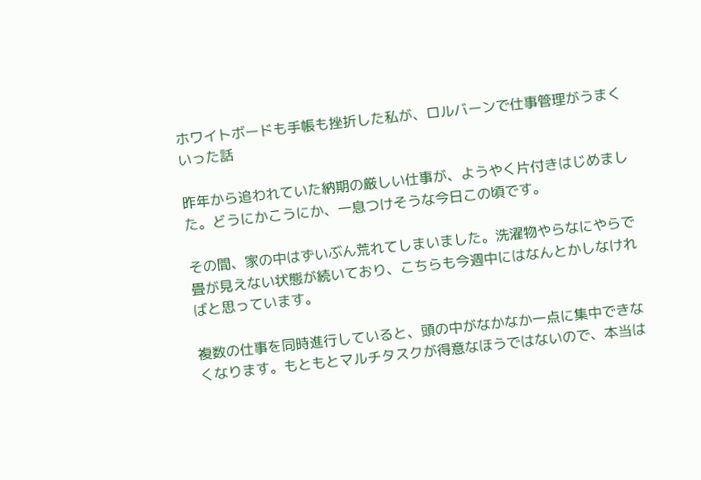ホワイトボードも手帳も挫折した私が、ロルバーンで仕事管理がうまくいった話

昨年から追われていた納期の厳しい仕事が、ようやく片付きはじめました。どうにかこうにか、一息つけそうな今日この頃です。

その間、家の中はずいぶん荒れてしまいました。洗濯物やらなにやらで畳が見えない状態が続いており、こちらも今週中にはなんとかしなければと思っています。

複数の仕事を同時進行していると、頭の中がなかなか一点に集中できなくなります。もともとマルチタスクが得意なほうではないので、本当は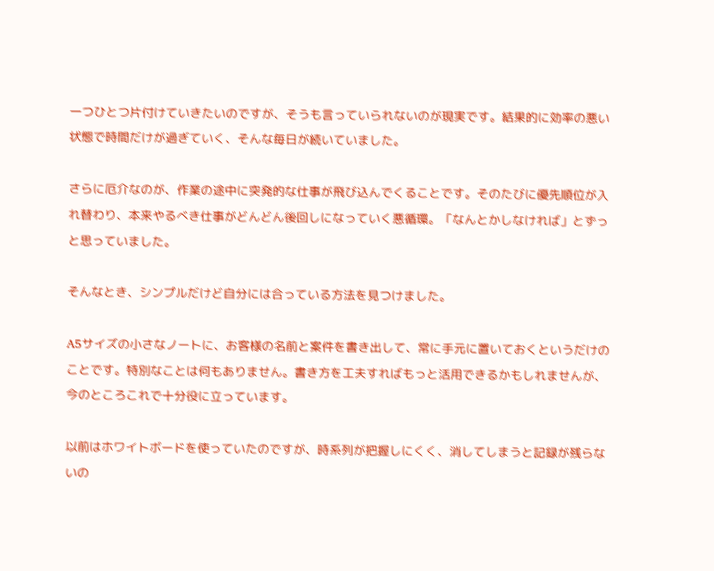一つひとつ片付けていきたいのですが、そうも言っていられないのが現実です。結果的に効率の悪い状態で時間だけが過ぎていく、そんな毎日が続いていました。

さらに厄介なのが、作業の途中に突発的な仕事が飛び込んでくることです。そのたびに優先順位が入れ替わり、本来やるべき仕事がどんどん後回しになっていく悪循環。「なんとかしなければ」とずっと思っていました。

そんなとき、シンプルだけど自分には合っている方法を見つけました。

A5サイズの小さなノートに、お客様の名前と案件を書き出して、常に手元に置いておくというだけのことです。特別なことは何もありません。書き方を工夫すればもっと活用できるかもしれませんが、今のところこれで十分役に立っています。

以前はホワイトボードを使っていたのですが、時系列が把握しにくく、消してしまうと記録が残らないの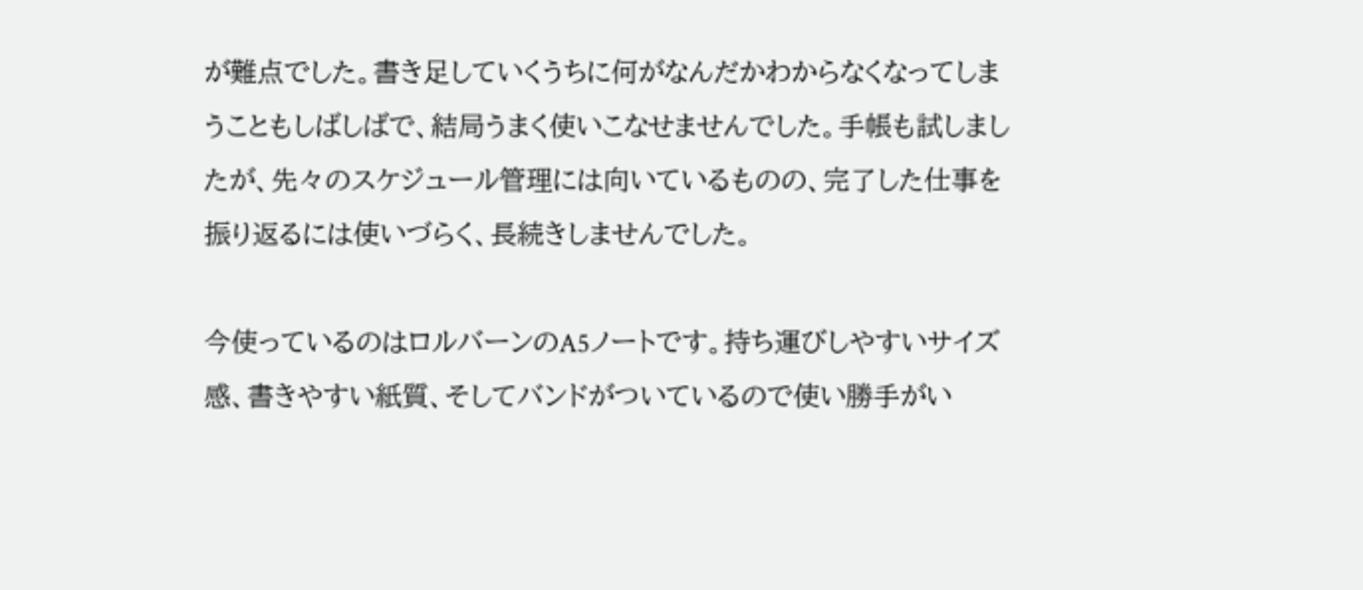が難点でした。書き足していくうちに何がなんだかわからなくなってしまうこともしばしばで、結局うまく使いこなせませんでした。手帳も試しましたが、先々のスケジュール管理には向いているものの、完了した仕事を振り返るには使いづらく、長続きしませんでした。

今使っているのはロルバーンのA5ノートです。持ち運びしやすいサイズ感、書きやすい紙質、そしてバンドがついているので使い勝手がい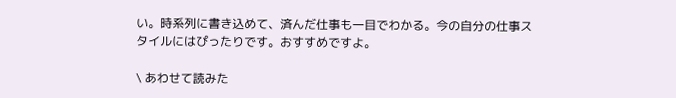い。時系列に書き込めて、済んだ仕事も一目でわかる。今の自分の仕事スタイルにはぴったりです。おすすめですよ。

\ あわせて読みた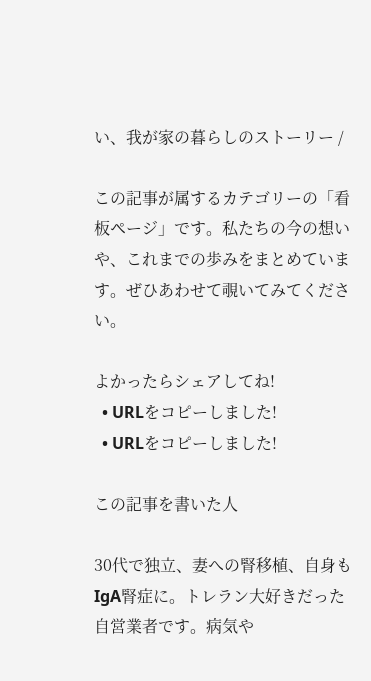い、我が家の暮らしのストーリー /

この記事が属するカテゴリーの「看板ページ」です。私たちの今の想いや、これまでの歩みをまとめています。ぜひあわせて覗いてみてください。

よかったらシェアしてね!
  • URLをコピーしました!
  • URLをコピーしました!

この記事を書いた人

30代で独立、妻への腎移植、自身もIgA腎症に。トレラン大好きだった自営業者です。病気や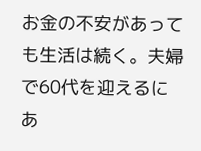お金の不安があっても生活は続く。夫婦で60代を迎えるにあ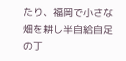たり、福岡で小さな畑を耕し半自給自足の丁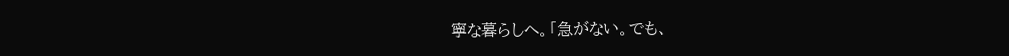寧な暮らしへ。「急がない。でも、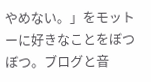やめない。」をモットーに好きなことをぼつぼつ。ブログと音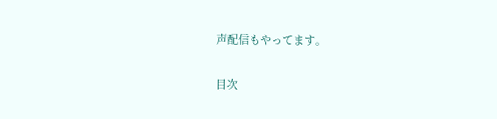声配信もやってます。

目次